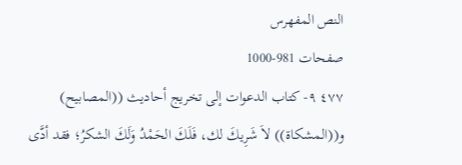النص المفهرس
صفحات 981-1000
٤٧٧ ٩- كتاب الدعوات إلى تخريج أحاديث ((المصابيح) و((المشكاة)) لاَ شَرِيكَ لك، فَلَكَ الحَمْدُ وَلَكَ الشكرُ؛ فقد أدَّى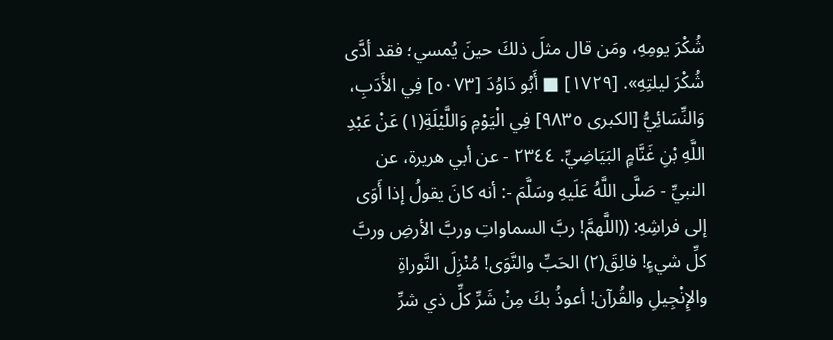شُكْرَ يومِهِ، ومَن قال مثلَ ذلكَ حينَ يُمسي؛ فقد أدَّى شُكْرَ ليلتِهِ». [١٧٢٩] ■ أَبُو دَاوُدَ [٥٠٧٣] فِي الأَدَبِ، وَالنِّسَائِيُّ [الكبرى ٩٨٣٥] فِي الْيَوْمِ وَاللَّيْلَةِ(١) عَنْ عَبْدِ اللَّهِ بْنِ غَنَّامٍ البَيَاضِيِّ. ٢٣٤٤ - عن أبي هريرة، عن النبيِّ - صَلَّى اللَّهُ عَلَيهِ وسَلَّمَ -: أنه كانَ يقولُ إذا أَوَى إلى فراشِهِ: ((اللَّهمَّ! ربَّ السماواتِ وربَّ الأرضِ وربَّ كلِّ شيءٍ! فالِقَ(٢) الحَبِّ والنَّوَى! مُنْزِلَ النَّوراةِ والإِنْجِيلِ والقُرآن! أعوذُ بكَ مِنْ شَرِّ كلِّ ذي شرِّ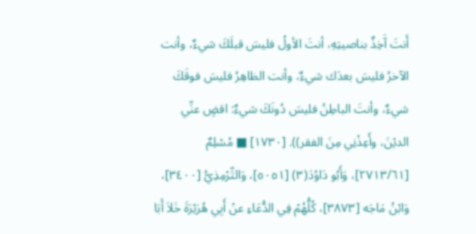أَنتَ آَخِذٌ بناصيتِهِ، أنتَ الأولُ فليسَ قبلَكَ شيءٌ، وأنت الآخرُ فليسَ بعدَك شيءٌ، وأنت الظاهِرُ فليسَ فوقَكَ شيءٌ، وأنتَ الباطِنُ فليسَ دُونَكَ شيءٌ: اقضٍ عنِّي الديْنَ، وأَعِذْنِي مِنَ الفقر)). [١٧٣٠] ■ مُسْلِمٌ [٢٧١٣/٦١]، وَأَبُو دَاوُدَ(٣) [٥٠٥١]، وَالتِّرْمِذِيُّ [٣٤٠٠]، وَابْنُ مَاجَه [٣٨٧٣]، كُلُّهُمْ فِي الدُّعَاءِ عنْ أَبِي هُرَيْرَةَ خَلاَ أَبَا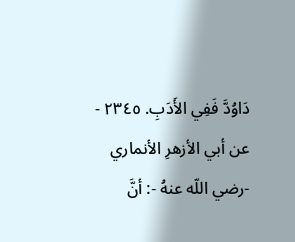دَاوُدَّ فَفِي الأَدَبِ. ٢٣٤٥ - عن أبي الأزهرِ الأنماري -رضي اللّه عنهُ -: أنَّ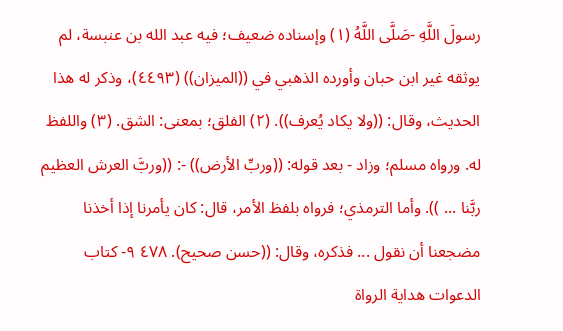رسولَ اللَّهِ -صَلَّى اللَّهُ (١) وإسناده ضعيف؛ فيه عبد الله بن عنبسة، لم يوثقه غير ابن حبان وأورده الذهبي في ((الميزان)) (٤٤٩٣)، وذكر له هذا الحديث، وقال: ((ولا يكاد يُعرف)). (٢) الفلق؛ بمعنى: الشق. (٣) واللفظ له. ورواه مسلم؛ وزاد - بعد قوله: ((وربِّ الأرض)) -: ((وربَّ العرش العظيم ربَّنا ... )). وأما الترمذي؛ فرواه بلفظ الأمر، قال: كان يأمرنا إذا أخذنا مضجعنا أن نقول ... فذكره، وقال: ((حسن صحیح). ٤٧٨ ٩- کتاب الدعوات هداية الرواة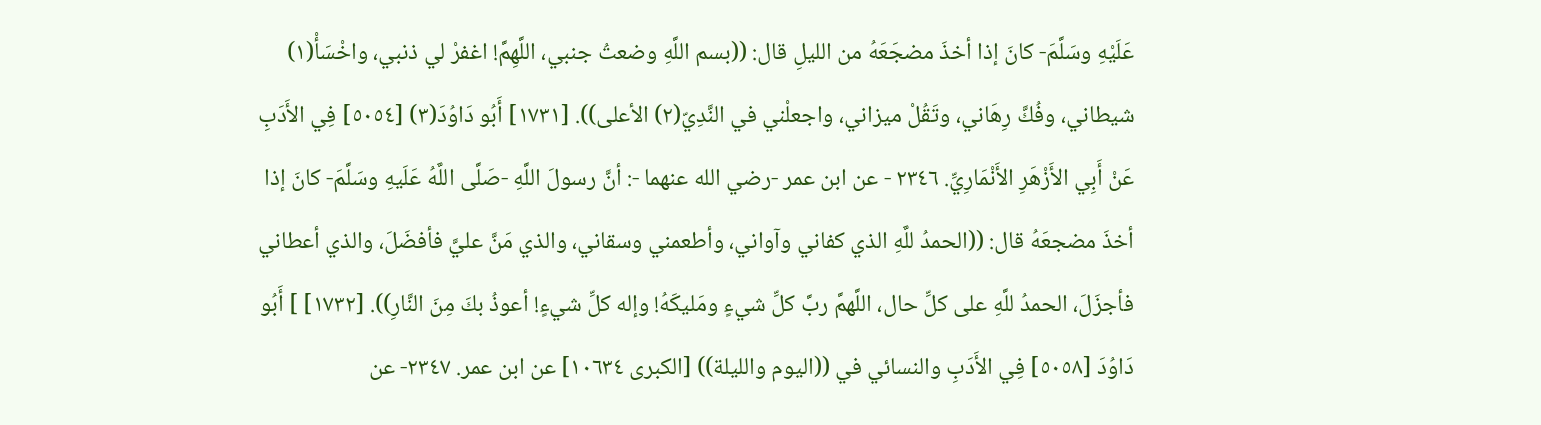عَلَيْهِ وسَلَّمَ- كانَ إذا أخذَ مضجَعَهُ من الليلِ قال: ((بسم اللَّهِ وضعتُ جنبي، اللَّهِمَّ! اغفرْ لي ذنبي، واخْسَأْ(١) شيطاني، وفُكَّ رِهَاني، وتَقُلْ ميزاني، واجعلْني في النَّدِيّ(٢) الأعلى)). [١٧٣١] أَبُو دَاوُدَ(٣) [٥٠٥٤] فِي الأَدَبِ عَنْ أَبِي الأَزْهَرِ الأَنْمَارِيِّ. ٢٣٤٦ - عن ابن عمر -رضي الله عنهما -: أنَّ رسولَ اللَّهِ -صَلَّى اللَّهُ عَلَيهِ وسَلَّمَ- كانَ إذا أخذَ مضجعَهُ قال: ((الحمدُ للَّهِ الذي كفاني وآواني، وأطعمني وسقاني، والذي مَنَّ عليَّ فأفضَلَ، والذي أعطاني فأجزَلَ، الحمدُ للَّهِ على كلِّ حال، اللَّهمَّ ربَّ كلِّ شيءٍ ومَليكَهُ! وإله كلِّ شيءٍ! أعوذُ بكَ مِنَ النَّارِ)). [١٧٣٢] ] أَبُو دَاوُدَ [٥٠٥٨] فِي الأَدَبِ والنسائي في ((اليوم والليلة)) [الكبرى ١٠٦٣٤] عن ابن عمر. ٢٣٤٧- عن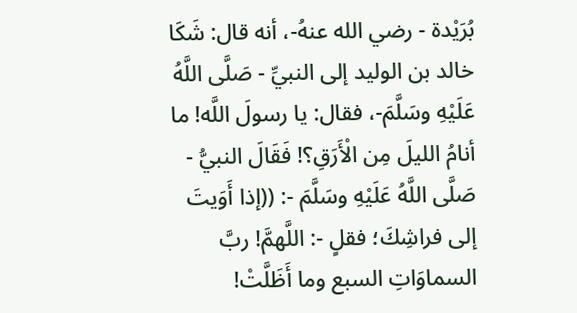بُرَيْدة - رضي الله عنهُ-، أنه قال: شَكَا خالد بن الوليد إلى النبيِّ - صَلَّى اللَّهُ عَلَيْهِ وسَلَّمَ-، فقال: يا رسولَ اللَّه! ما أنامُ الليلَ مِن الْأَرَقِ؟! فَقَالَ النبيُّ - صَلَّى اللَّهُ عَلَيْهِ وسَلَّمَ -: ((إذا أَوَيتَ إلى فراشِكَ؛ فقلٍ -: اللَّهمَّ! ربَّ السماوَاتِ السبع وما أَظَلَّتْ!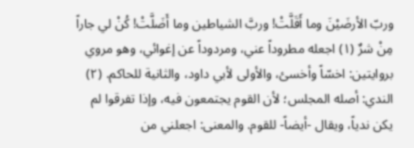وربّ الأرضَيْنَ وما أَقَلَّتْ! وربَّ الشياطين وما أَضَلَّتْ! كُنْ لي جاراً مِنْ شرٌ (١) اجعله مطروداً عني، ومردوداً عن إغوائي، وهو مروي بروايتين: اخسّاً وأخسئ، والأولى لأبي داود، والثانية للحاكم. (٢) الندي: أصله المجلس؛ لأن القوم يجتمعون فيه، وإذا تفرقوا لم يكن ندياً، ويقال -أيضاً- للقوم. والمعنى: اجعلني من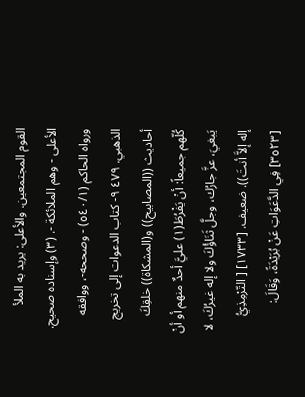القوم المجتمعين. والأعلى: يريد به الملأ الأعلى - وهم الملائكة -. (٣) وإسناده صحيح. ورواه الحاكم (٥٤٠/١) - وصححه-، ووافقه الذهبي. ٤٧٩ ٩- كتاب الدعوات إلى تخريج أحاديث ((المصابيح)) و(المشكاة)) خلقِكَ كُلّهم جميعاً: أنْ يَفْرُطَ(١) عليَّ أحدٌ منهم أو أنْ يَبغيَ، عزَّ جارُك، وجلَّ ثَنَاؤُكَ ولا إله غيرُكَ، لا إله إلاَّ أنتَ)). ضعيف. [١٧٣٣] [ التّرْمِذِيُّ [٣٥٢٣] فِي الدَّعَوَاتِ عَنْ بُرَيْدَةً، وَقَالَ: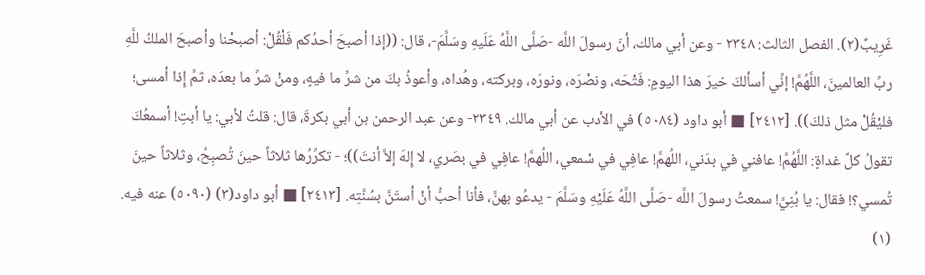غَرِيبٌ(٢). الفصل الثالث: ٢٣٤٨ - وعن أبي مالك، أنّ رسولَ اللَّه -صَلَّى اللَّهُ عَلَيهِ وسَلَّمَ-، قال: ((إذا أصبحَ أحدُكم فَلْقُلْ: أصبحْنا وأصبحَ الملكُ للَّهِ ربِّ العالمينَ، اللَّهُمَّ! إنِّي أسألكَ خيرَ هذا اليومٍ: فَتْحَه، ونصْرَه، ونورَه، وبركته، وهُداه، وأعوذُ بكَ من شرِّ ما فيهٍ، ومنْ شرِّ ما بعدَه، ثمَّ إِذا أمسى؛ فليْقُلْ مثل ذلكَ)). [٢٤١٢] ■ أبو داود (٥٠٨٤) في الأدب عن أبي مالك. ٢٣٤٩- وعن عبد الرحمن بن أبي بكرةَ، قال: قلتُ لأبي: يا أبتِ! أسمعُكَ تقولُ كلَّ غداةٍ: اللَّهُمَّ! عافني في بدَني، اللُهمَّ! عافِي في سْمعي، اللُهمَّ! عافِي في بصَري، لا إِلهَ إلاَّ أنتَ))؛ - تكرِّرُها ثلاثاً حينَ تُصبِحُ، وثلاثاً حينَ تُمسي؟! فقال: يا بُنِيَّ! سمعتُ رسولَ اللَّه -صَلَّى اللَّهُ عَلَيْهِ وسَلَّمَ - يدعُو بهنَّ، فأنا أحبُّ أنْ أستَنَّ بسُنَّتِه. [٢٤١٣] ■ أبو داود(٣) (٥٠٩٠) عنه فیه. (١)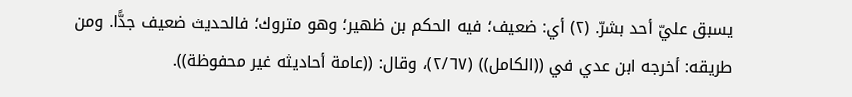يسبق عليّ أحد بشرّ. (٢) أي: ضعيف؛ فيه الحكم بن ظهير؛ وهو متروك؛ فالحديث ضعيف جدًّا. ومن طريقه: أخرجه ابن عدي في ((الكامل)) (٢/٦٧)، وقال: ((عامة أحاديثه غير محفوظة)).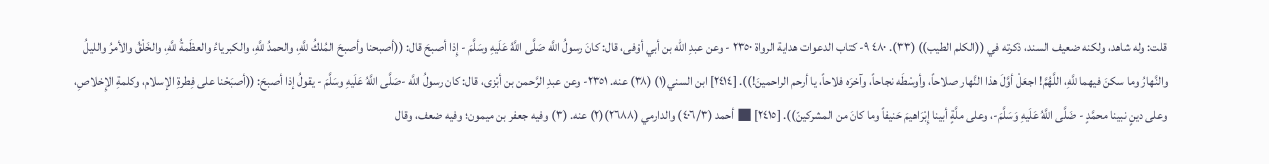قلت: وله شاهد، ولكنه ضعيف السند، ذكرته في ((الكلم الطيب)) (٣٣). ٤٨٠ ٩- كتاب الدعوات هداية الرواة ٢٣٥٠ - وعن عبدِ الله بن أبي أوْفى، قال: كانَ رسولُ اللَّه صَلَّى اللَّهُ عَلَيهِ وسَلَّمَ - إِذا أصبحَ قال: ((أصبحنا وأصبحَ المُلكُ للَّهِ، والحمدُ للَّهِ، والكبرياءُ والعظَمةُ للَّهِ، والخَلْقُ والأمرُ والليلُ والنَّهارُ وما سكنَ فيهما للَّهِ، اللَّهُمَّ! اجعَلْ أوَّلَ هذا النَّهار صلاحاً، وأوسْطَه نجاحاً، وآخرَه فلاحاً، يا أرحم الراحمينَ!)). [٢٤١٤] ابن السني(١) (٣٨) عنه. ٢٣٥١- وعن عبدِ الرَّحمن بن أبْزى، قال: كان رسولُ اللَّه -صَلَّى اللَّهُ عَلَيهِ وسَلَّمَ - يقولُ إذا أصبحَ: ((أصبَحْنا على فِطرةِ الإسلام، وكلمةِ الإِخلاصِ، وعلى دينٍ نبينا محمَّدٍ - ضَلَّى اللَّهُ عَلَيهِ وَسَلَّمَ-، وعلى ملَّةٍ أبينا إِبْرَاهيمَ حَنيفاً وما كانَ من المشرکینّ)). [٢٤١٥] ■ أحمد (٤٠٦/٣) والدارمي (٢٦٨٨)(٢) عنه. (٣) وفيه جعفر بن ميمون؛ وفيه ضعف، وقال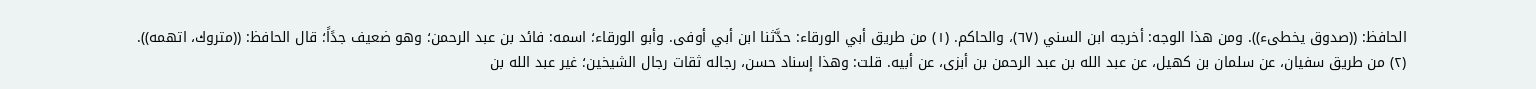الحافظ: ((صدوق يخطىء)). ومن هذا الوجه: أخرجه ابن السني (٦٧)، والحاكم. (١) من طريق أبي الورقاء: حدَّثنا ابن أبي أوفى. وأبو الورقاء؛ اسمه: فائد بن عبد الرحمن؛ وهو ضعيف جدًاً؛ قال الحافظ: ((متروك، اتهمه)). (٢) من طريق سفيان، عن سلمان بن كهيل، عن عبد الله بن عبد الرحمن بن أبزى، عن أبيه. قلت: وهذا إسناد حسن، رجاله ثقات رجال الشيخين؛ غير عبد الله بن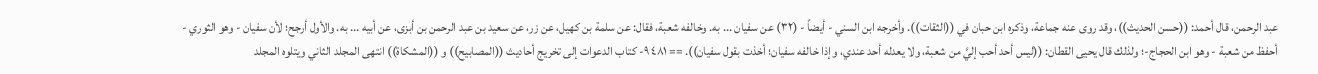عبد الرحمن، قال أحمد: ((حسن الحديث))، وقد روى عنه جماعة، وذكره ابن حبان في ((الثقات)). وأخرجه ابن السني - أيضاً - (٣٢) عن سفيان ... به. وخالفه شعبة، فقال: عن سلمة بن كهيل، عن زر، عن سعيد بن عبد الرحمن بن أبزى، عن أبيه ... به. والأول أرجح؛ لأن سفيان - وهو الثوري - أحفظ من شعبة - وهو ابن الحجاج-؛ ولذلك قال يحيى القطان: ((ليس أحد أحب إليَّ من شعبة، ولا يعدله أحد عندي، وإذا خالفه سفيان؛ أخذت بقول سفيان)). == ٤٨١ ٩- کتاب الدعوات إلى تخريج أحاديث ((المصابيح)) و ((المشكاة)) انتهى المجلد الثاني ويتلوه المجلد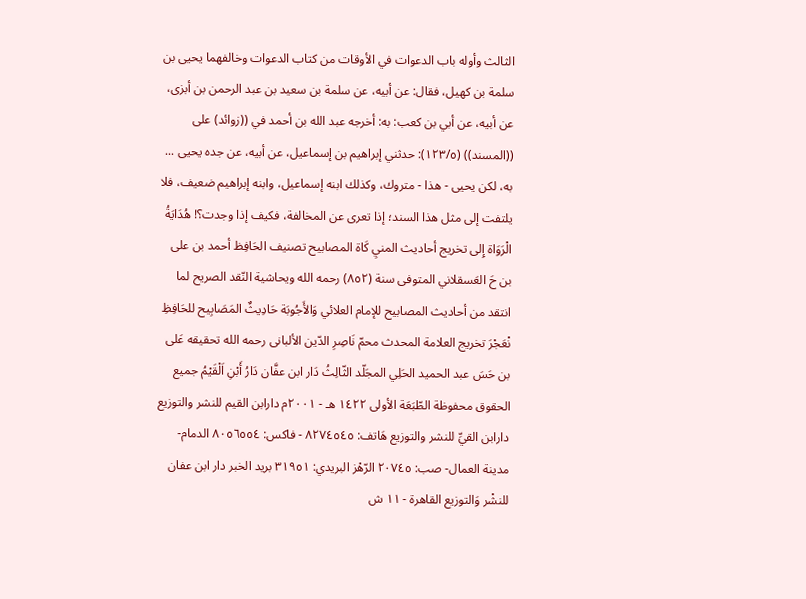الثالث وأوله باب الدعوات في الأوقات من كتاب الدعوات وخالفهما يحيى بن سلمة بن كهيل، فقال: عن أبيه، عن سلمة بن سعيد بن عبد الرحمن بن أبزى، عن أبيه، عن أبي بن كعب: به: أخرجه عبد الله بن أحمد في ((زوائد) على ((المسند)) (١٢٣/٥): حدثني إبراهيم بن إسماعيل، عن أبيه، عن جده يحيى ... به، لكن يحيى - هذا - متروك، وكذلك ابنه إسماعيل، وابنه إبراهيم ضعيف، فلا يلتفت إلى مثل هذا السند؛ إذا تعرى عن المخالفة، فكيف إذا وجدت؟! هُدَايَةُ الْرَوَاة إِلى تخريج أحاديث المنيِ كَاة المصابيح تصنيف الحَافِظ أحمد بن على بن حَ العَسقلاني المتوفى سنة (٨٥٢) رحمه الله ويحاشية النّقد الصريح لما انتقد من أحاديث المصابيح للإمام العلائي وَالأَجُوبَة حَادِيثٌ المَصَابِيح للحَافِظِ نْعَجْرَ تخريج العلامة المحدث محمّ نَاصِرِ الدّين الألبانى رحمه الله تحقيقه عَلى بن حَسَ عبد الحميد الحَلِي المجَلّد الثّالِثُ دَار ابن عفَّان دَارُ أَبْنِ اَلْقَيْمُ جميع الحقوق محفوظة الطّبَعَة الأولى ١٤٢٢ هـ - ٢٠٠١م دارابن القيم للنشر والتوزيع دارابن القيِّ للنشر والتوزيع هَاتف: ٨٢٧٤٥٤٥ - فاكس: ٨٠٥٦٥٥٤ الدمام- مدينة العمال- صب: ٢٠٧٤٥ الرّهْز البريدي: ٣١٩٥١ بريد الخبر دار ابن عفان للنشْر وَالتوزيع القاهرة - ١١ ش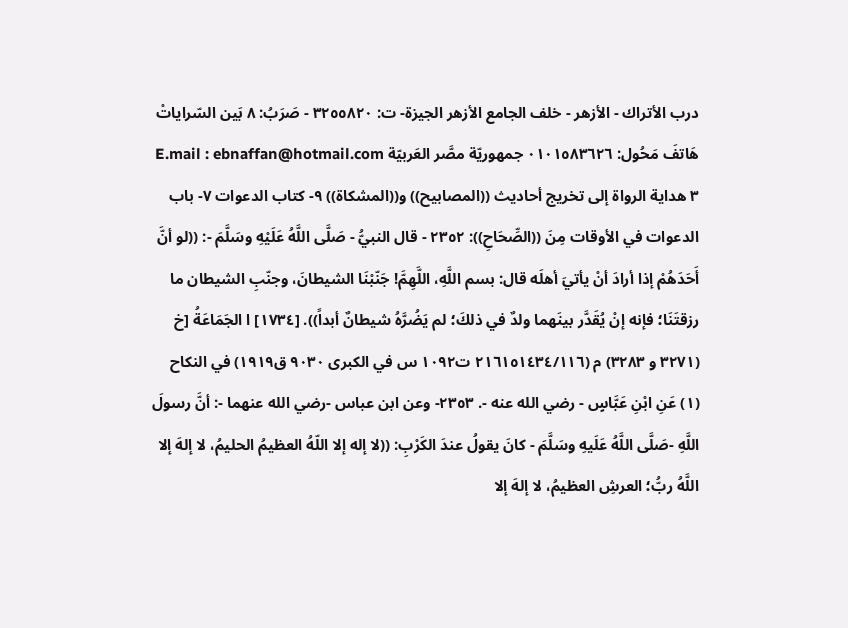درب الأتراك - الأزهر - خلف الجامع الأزهر الجيزة- ت: ٣٢٥٥٨٢٠ - صَرَبُ: ٨ بَين السّراياتْ هَاتفَ مَحُول: ٠١٠١٥٨٣٦٢٦ جمهوريّة مصَّر العَربيّة E.mail : ebnaffan@hotmail.com ٣ هداية الرواة إلى تخريج أحاديث ((المصابيح)) و((المشكاة)) ٩- كتاب الدعوات ٧- باب الدعوات في الأوقات مِنَ ((الصِّحَاحِ)): ٢٣٥٢ - قال النبيُّ - صَلَّى اللَّهُ عَلَيْهِ وسَلَّمَ -: ((لو أنَّ أَحَدَهُمْ إذا أرادَ أنْ يأتيَ أهلَه قال: بسم اللَّهِ، اللَّهِمَّ! جَنّبْنَا الشيطانَ، وجنّبِ الشيطان ما رزقتَنَا؛ فإنه إنْ يُقَدَّر بينَهما ولدٌ في ذلكَ؛ لم يَضُرَّهُ شيطانٌ أبداً)). [١٧٣٤] ا الجَمَاعَةُ [خ (٣٢٧١ و ٣٢٨٣) م (٢١٦١٥١٤٣٤/١١٦ ت١٠٩٢ س في الكبرى ٩٠٣٠ ق١٩١٩) في النكاح (١) عَنِ ابْنِ عَبَّاسٍ - رضي الله عنه -. ٢٣٥٣- وعن ابن عباس -رضي الله عنهما -: أنَّ رسولَ اللَّهِ -صَلَّى اللَّهُ عَلَيهِ وسَلَّمَ - كانَ يقولُ عندَ الكَرْبِ: ((لا إله إلا اللّهُ العظيمُ الحليمُ، لا إلهَ إلا اللَّهُ ربُّ؛ العرشِ العظيمُ، لا إلهَ إلا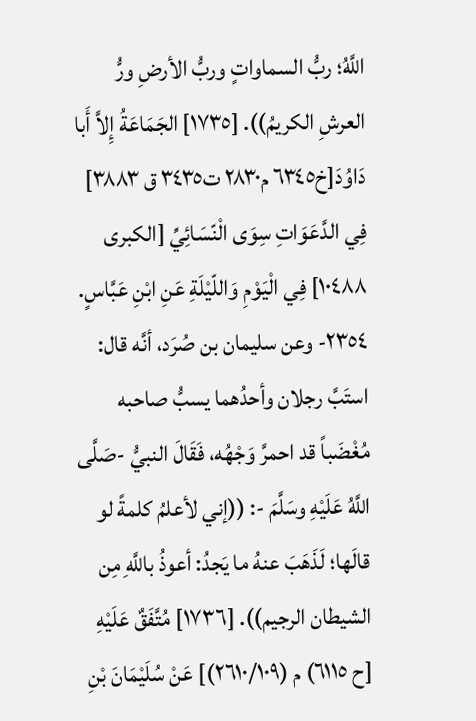اللَّهُ؛ ربُّ السماواتٍ وربُّ الأرضِ ورُّ العرشِ الكريمُ)). [١٧٣٥] الجَمَاعَةُ إِلاَّ أَبا دَاوُدَ[خ٦٣٤٥ م٢٨٣٠ ت٣٤٣٥ ق ٣٨٨٣] فِي الدَّعَوَاتِ سِوَى الْنّسَائِيِّ [الكبرى ١٠٤٨٨] فِي الْيَوْمِ وَاللّيْلَةِ عَنِ ابْنِ عَبَّاسٍ. ٢٣٥٤- وعن سليمان بن صُرَد، أنَّه قال: استَبَّ رجلان وأحدُهما يسبُّ صاحبه مُغْضَباً قد احمرَّ وَجْهُه، فَقَالَ النبيُّ -صَلَّى اللَّهُ عَلَيْهِ وسَلَّمَ -: ((إني لأعلمُ كلمةً لو قالَها؛ لَذَهَبَ عنهُ ما يَجدُ: أعوذُ باللَّهِ مِن الشيطان الرجيم)). [١٧٣٦] مُتَّفَقٌ عَلَيْهِ [ح ٦١١٥) م (٢٦١٠/١٠٩)] عَنْ سُلَيْمَانَ بْنِ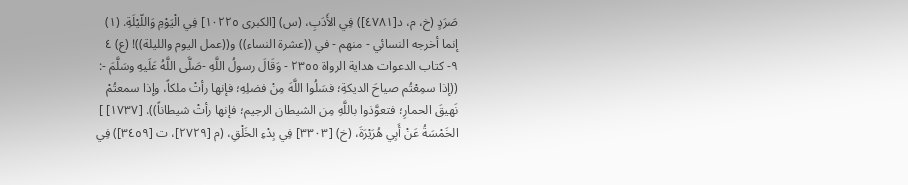صَرَدٍ (خ، م، د[٤٧٨١]) فِي الأَدَبِ، (س) [الكبرى ١٠٢٢٥] فِي الْيَوْمِ وَاللّيْلَةِ. (١) إنما أخرجه النسائي - منهم - في ((عشرة النساء)) و((عمل اليوم والليلة))! (ع) ٤ ٩- كتاب الدعوات هداية الرواة ٢٣٥٥ - وَقَالَ رسولُ اللَّهِ -صَلَّى اللَّهُ عَلَيهِ وسَلَّمَ -: ((إذا سمِعْتُم صياحَ الديكةِ؛ فسَلُوا اللَّهَ مِنْ فضلِهِ؛ فإنها رأتْ ملكاً، وإذا سمعتُمْ نَهيقَ الحمارِ؛ فتعوَّذوا باللَّهِ مِن الشيطان الرجيم؛ فإنها رأتْ شيطاناً)). [١٧٣٧] ] الخَمْسَةُ عَنْ أَبِي هُرَيْرَةَ، (خ) [٣٣٠٣] فِي بِدْءِ الخَلْقِ، (م [٢٧٢٩]، ت [٣٤٥٩]) فِي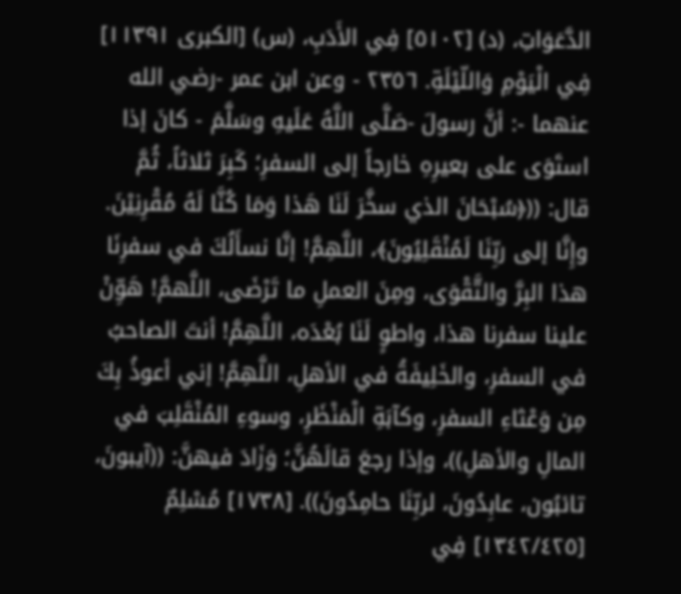الدَّعَوَاتِ، (د) [٥١٠٢] فِي الأَدَبِ، (س) [الكبرى ١١٣٩١] فِي الْيَوْمِ وَاللّيْلَةِ. ٢٣٥٦ - وعن ابن عمر -رضي الله عنهما -: أنَّ رسولَ -صَلَّى اللَّهُ عَلَيهِ وسَلَّمَ - كانَ إذا استَوَى على بعيرِهِ خارجاً إلى السفرِ؛ كَبِرَ ثلاثاً، ثُمَّ قال: ((﴿سُبْحَانَ الذي سخَّرَ لَنَا هَذا وَمَا كُنَّا لَهُ مُقْرِنِيْنَ. وإِنَّا إلى ربِّنَا لَمُنْقَلِيُونَ﴾، اللَّهِمَّ! إنَّا نسأَلُكَ في سفرِنَا هذا البِرَّ والتَّقْوَى، ومِنَ العملِ ما تَرْضَى، اللَّهمَّ! هَوِّنْ علينا سفرنا هذا، واطوٍ لَنَا بُعْدَه، اللَّهِمَّ! أنتَ الصاحبُ في السفرِ، والخَلِيفَةُ في الأهلِ، اللَّهِمَّ! إني أعوذُ بِكَ مِن وَعْثاءِ السفرِ، وكآبَةِ الْمَنْظَرِ، وسوءِ المُنْقَلِبَ في المالِ والأهلِ))، وإذا رجعَ قالَهُنَّ؛ وَزَادَ فيهنَّ: ((آيبونَ، تائبُون، عابِدُونَ، لربِّنَا حامِدُونَ)). [١٧٣٨] مُسْلِمٌ [١٣٤٢/٤٢٥] فِي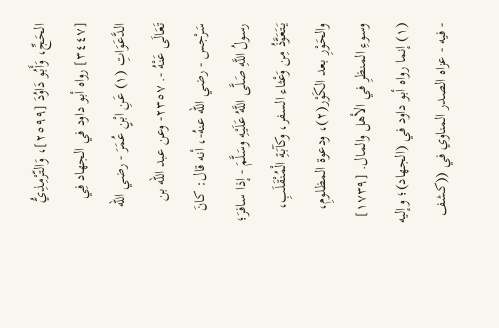الحَجِّ، وَأَبُو دَاوُدَ [٢٥٩٩]، وَالتّرْمِذِيُّ [٣٤٤٧] رواه أبو داود في الجهاد فِي الدَّعَوَاتِ (١) عَنِ ابْنٍ عُمَرَ - رضي اللّه تَعَالَى عَنْهُ -. ٢٣٥٧- وعن عبد الله بن سَرْجس - رضي اللّه عنهُ-، أنه قال: كانَ رسولُ اللَّهِ صَلَّى اللَّهُ عَلَيْهِ وسَلَّمَ - إذا سافرَ؛ يَتَعَوَّذُ مِن وَعْثاء السفر، وكآبَةِ الْمُنْقَلَبِ، والحَوْرِ بعد الكَوْر(٢)، ودعوة المظلومِ، وسوءِ المنظرِ في الأهل والمال. [١٧٣٩] (١) إنما رواه أبو داود في (الجهاد)؛ وإليه - فيه - عزاه الصدر المناوي في ((كشف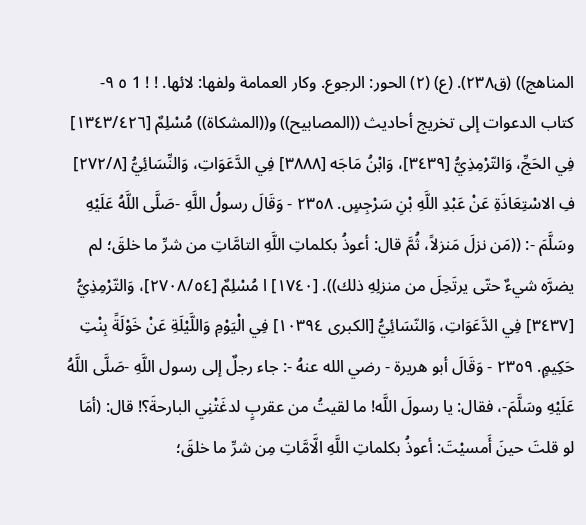المناهج)) (ق٢٣٨). (ع) (٢) الحور: الرجوع. وكار العمامة ولفها: لائها. ! ! 1 ٥ ٩- كتاب الدعوات إلى تخريج أحاديث ((المصابيح)) و((المشكاة)) مُسْلِمٌ [١٣٤٣/٤٢٦] فِي الحَجِّ، وَالتّرْمِذِيُّ [٣٤٣٩]، وَابْنُ مَاجَه [٣٨٨٨] فِي الدَّعَوَاتِ، وَالنِّسَائِيُّ [٢٧٢/٨] فِ الاسْتِعَاذَةِ عَنْ عَبْدِ اللَّهِ بْنِ سَرْجِسٍ. ٢٣٥٨ - وَقَالَ رسولُ اللَّهِ -صَلَّى اللَّهُ عَلَيْهِ وسَلَّمَ -: ((مَن نزلَ مَنزلاً، ثُمَّ قال: أعوذُ بكلماتِ اللَّهِ التامَّاتِ من شرِّ ما خلقَ؛ لم يضرَّه شيءٌ حتّى يرتَحِلَ من منزلِهِ ذلك)). [١٧٤٠] ا مُسْلِمٌ [٢٧٠٨/٥٤]، وَالتّرْمِذِيُّ [٣٤٣٧] فِي الدَّعَوَاتِ، وَالنّسَائِيُّ [الكبرى ١٠٣٩٤] فِي الْيَوْمِ وَاللَّيْلَةِ عَنْ خَوْلَةً بِنْتِ حَكِيمٍ. ٢٣٥٩ - وَقَالَ أبو هريرة - رضي الله عنهُ -: جاء رجلٌ إلى رسول اللَّهِ -صَلَّى اللَّهُ عَلَيْهِ وسَلَّمَ-، فقال: يا رسولَ اللَّه! ما لقيتُ من عقربٍ لدغَتْنِي البارحةَ؟! قال: (أمَا لو قلتَ حينَ أَمسيْتَ: أعوذُ بكلماتِ اللَّهِ الَّامَّاتِ مِن شرِّ ما خلقَ؛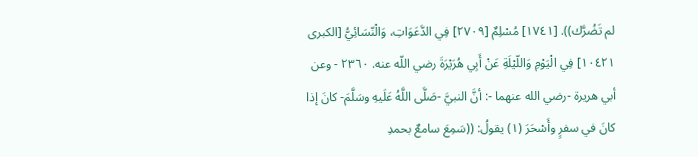لم تَضُرَّك)). [١٧٤١] مُسْلِمٌ [٢٧٠٩] فِي الدَّعَوَاتِ، وَالْنّسَائِيُّ [الكبرى ١٠٤٢١] فِي الْيَوْمِ وَاللّيْلَةِ عَنْ أَبِي هُرَيْرَةَ رضي اللّه عنه. ٢٣٦٠ - وعن أبي هريرة -رضي الله عنهما -: أنَّ النبيَّ -صَلَّى اللَّهُ عَلَيهِ وسَلَّمَ- كانَ إذا كانَ في سفرٍ وأَسْحَرَ (١) يقولُ: ((سَمِعَ سامعٌ بحمدِ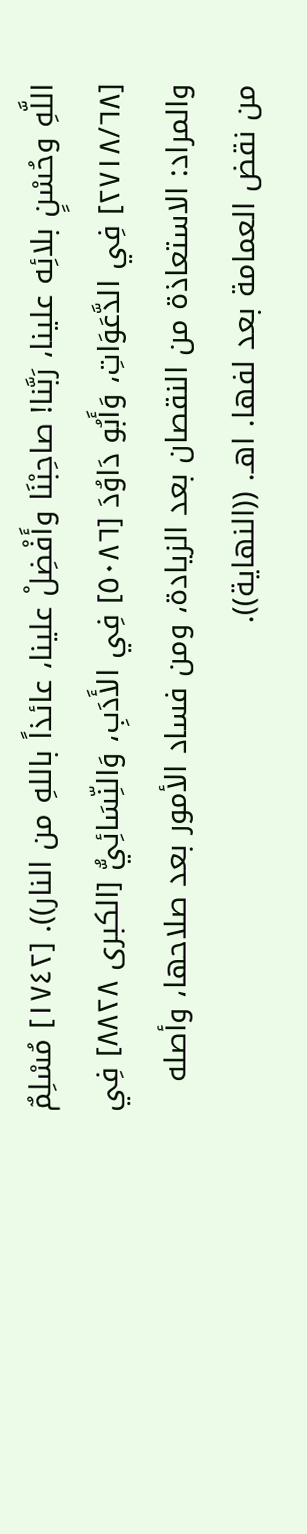اللَّهِ وحُسْنٍ بلائِه علينا، رَبَّنا! صاحِبْنَا وأَفْضِلْ علينا، عائذاً باللهِ من النار)). [١٧٤٢] مُسْلِمٌ [٢٧١٨/٦٨] فِي الدَّعَوَاتِ، وَأَبُو دَاوُدَ [٥٠٨٦] فِي الأَدَبِ، وَالنِّسَائِيُّ [الكبرى ٨٨٢٨] فِي والمراد: الاستعاذة من النقصان بعد الزيادة، ومن فساد الأمور بعد صلاحها، وأصله من نقض العمامة بعد لفها. اهـ. ((النهاية)).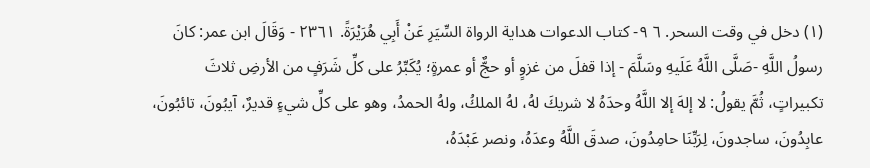(١) دخل في وقت السحر. ٦ ٩- كتاب الدعوات هداية الرواة السِّيَرِ عَنْ أَبِي هُرَيْرَةً. ٢٣٦١ - وَقَالَ ابن عمر: كانَ رسولُ اللَّهِ -صَلَّى اللَّهُ عَلَيهِ وسَلَّمَ - إذا قفلَ من غزوٍ أو حجٌّ أو عمرةٍ؛ يُكَبِّرُ على كلِّ شَرَفٍ من الأرضِ ثلاثَ تكبيراتٍ، ثُمَّ يقولُ: لا إلهَ إلا اللَّهُ وحدَهُ لا شريكَ لهُ، لهُ الملكُ، ولهُ الحمدُ، وهو على كلِّ شيءٍ قديرٌ، آيبُونَ، تائبُونَ، عابِدُونَ، ساجدونَ، لِرَبِّنَا حامِدُونَ، صدقَ اللَّهُ وعدَهُ، ونصر عَبْدَهُ،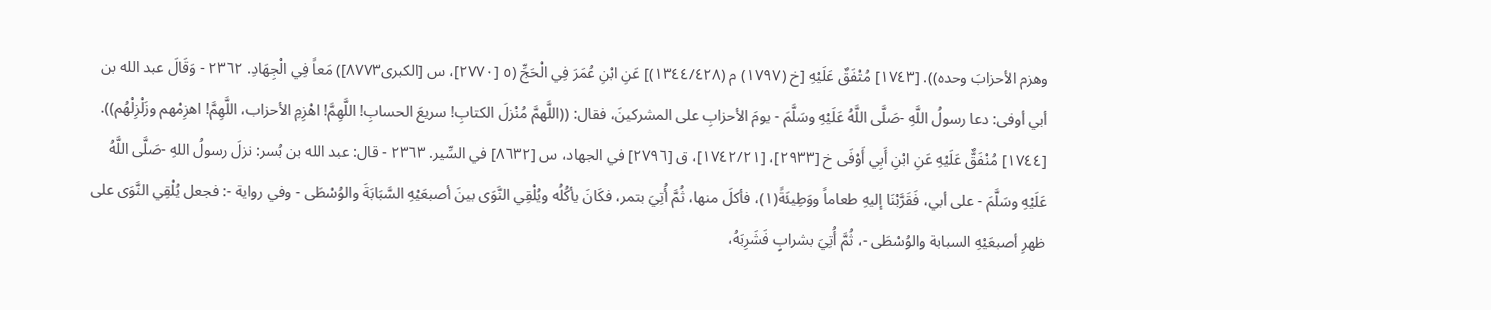وهزم الأحزابَ وحده)). [١٧٤٣] مُتْفَقٌ عَلَيْهِ [خ (١٧٩٧) م (١٣٤٤/٤٢٨)] عَنِ ابْنِ عُمَرَ فِي الْحَجِّ (٥ [٢٧٧٠]، س [الکبری٨٧٧٣]) مَعاً فِي الْجِهَادِ. ٢٣٦٢ - وَقَالَ عبد الله بن أبي أوفى: دعا رسولُ اللَّهِ -صَلَّى اللَّهُ عَلَيْهِ وسَلَّمَ - يومَ الأحزابِ على المشركينَ، فقال: ((اللَّهمَّ مُنْزلَ الكتابِ! سريعَ الحسابِ! اللَّهِمَّ! اهْزِمِ الأحزاب، اللَّهِمَّ! اهزِمْهم وزَلْزِلْهُم)). [١٧٤٤] مُنْفَقٌّ عَلَيْهِ عَنِ ابْنِ أَبِي أَوْفَى خ [٢٩٣٣]، [١٧٤٢/٢١]، ق [٢٧٩٦] في الجهاد، س [٨٦٣٢] في السِّير. ٢٣٦٣ - قال: عبد الله بن بُسر: نزلَ رسولُ اللهِ -صَلَّى اللَّهُ عَلَيْهِ وسَلَّمَ - على أبي، فَقَرَّبْنَا إليهِ طعاماً ووَطِيئَةً(١)، فأكلَ منها، ثُمَّ أُتِيَ بتمر، فكَانَ يأكُلُه ويُلْقِي النَّوَى بينَ أصبعَيْهِ السَّبَابَةَ والوُسْطَى - وفي رواية -: فجعل يُلْقِي النَّوَى على ظهرِ أصبعَيْهِ السبابة والوُسْطَى -، ثُمَّ أُتِيَ بشرابٍ فَشَرِبَهُ،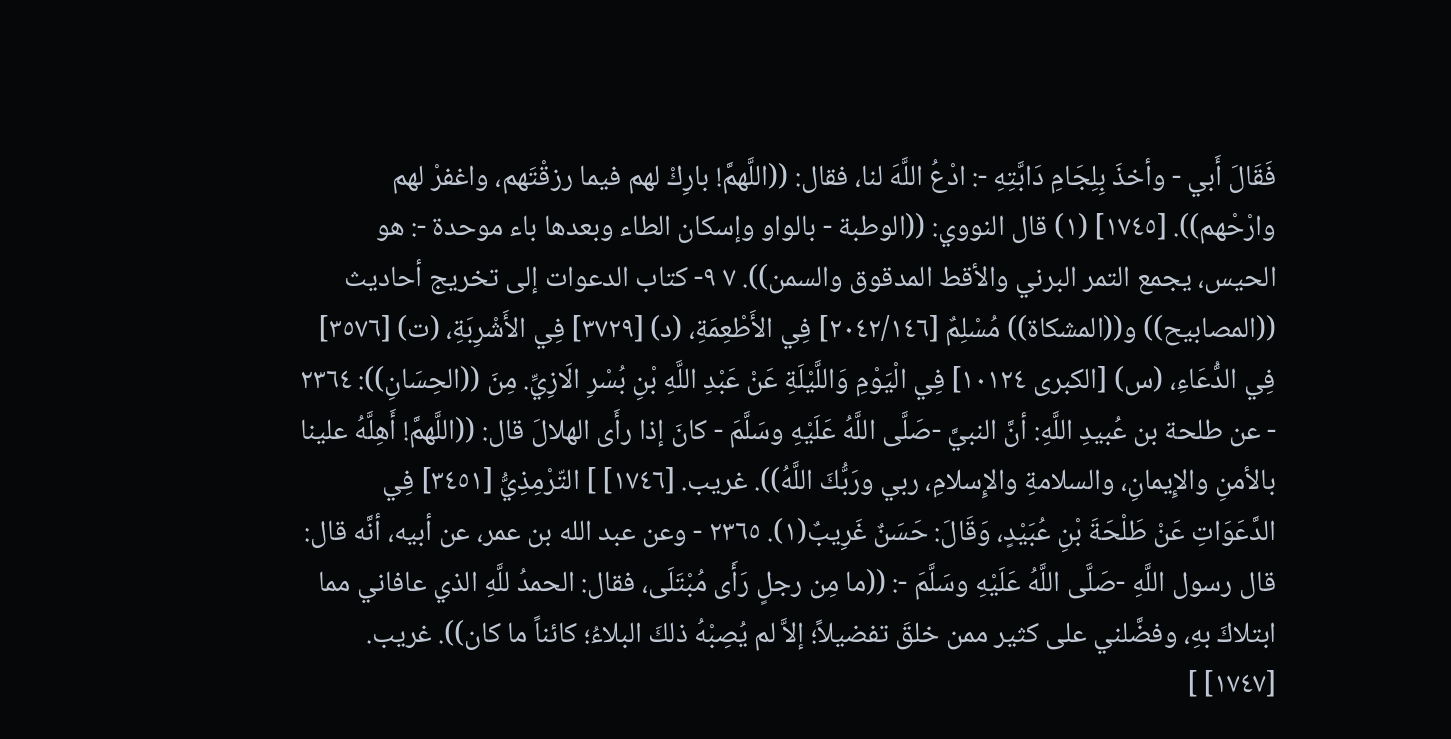فَقَالَ أَبي - وأخذَ بِلِجَامِ دَابَّتِهِ -: ادْعُ اللَّهَ لنا، فقال: ((اللَّهمَّ! بارِكْ لهم فيما رزقْتَهم، واغفرْ لهم وارْحْهم)). [١٧٤٥] (١) قال النووي: ((الوطبة - بالواو وإسكان الطاء وبعدها باء موحدة -: هو الحيس، يجمع التمر البرني والأقط المدقوق والسمن)). ٧ ٩- كتاب الدعوات إلى تخريج أحاديث ((المصابيح)) و((المشكاة)) مُسْلِمٌ [٢٠٤٢/١٤٦] فِي الأَطْعِمَةِ، (د) [٣٧٢٩] فِي الأَشْرِبَةِ، (ت) [٣٥٧٦] فِي الدُّعَاءِ، (س) [الكبرى ١٠١٢٤] فِي الْيَوْمِ وَاللَّيْلَةِ عَنْ عَبْدِ اللَّهِ بْنِ بُسْرِ الَازِيِّ. مِنَ ((الحِسَانِ)): ٢٣٦٤ - عن طلحة بن عُبيدِ اللَّهِ: أنَّ النبيَّ -صَلَّى اللَّهُ عَلَيْهِ وسَلَّمَ - كانَ إذا رأَى الهلالَ قال: ((اللَّهمَّ! أَهِلَّهُ علينا بالأمنِ والإِيمانِ، والسلامةِ والإِسلامِ، ربي ورَبُّكَ اللَّهُ)). غريب. [١٧٤٦] ] التّرْمِذِيُّ [٣٤٥١] فِي الدَّعَوَاتِ عَنْ طَلْحَةَ بْنِ عُبَيْدٍ، وَقَالَ: حَسَنٌ غَرِيبٌ(١). ٢٣٦٥ - وعن عبد الله بن عمر، عن أبيه، أنَّه قال: قال رسول اللَّهِ -صَلَّى اللَّهُ عَلَيْهِ وسَلَّمَ -: ((ما مِن رجلٍ رَأَى مُبْتَلَى، فقال: الحمدُ للَّهِ الذي عافاني مما ابتلاكَ بهِ، وفضَّلني على كثير ممن خلقَ تفضيلاً؛ إلاَّ لم يُصِبْهُ ذلكَ البلاءُ؛ كائناً ما كان)). غريب. [١٧٤٧] ]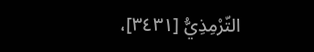التّرْمِذِيُّ [٣٤٣١]،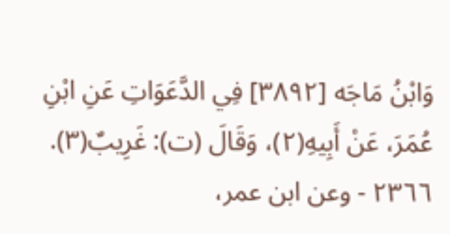وَابْنُ مَاجَه [٣٨٩٢] فِي الدَّعَوَاتِ عَنِ ابْنِ عُمَرَ، عَنْ أَبِيهِ(٢)، وَقَالَ (ت): غَرِيبٌ(٣). ٢٣٦٦ - وعن ابن عمر،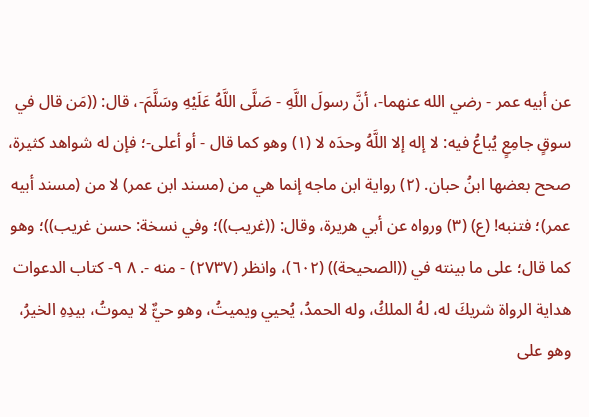عن أبيه عمر - رضي الله عنهما-، أنَّ رسولَ اللَّهِ - صَلَّى اللَّهُ عَلَيْهِ وسَلَّمَ-، قال: ((مَن قال في سوقٍ جامِعٍ يُباعُ فيه: لا إله إلا اللَّهُ وحدَه لا (١) وهو كما قال - أو أعلى-؛ فإن له شواهد كثيرة، صحح بعضها ابنُ حبان. (٢) رواية ابن ماجه إنما هي من (مسند ابن عمر) لا من (مسند أبيه عمر)؛ فتنبه! (ع) (٣) ورواه عن أبي هريرة، وقال: ((غريب))؛ وفي نسخة: حسن غريب))؛ وهو كما قال؛ على ما بينته في ((الصحيحة)) (٦٠٢)، وانظر (٢٧٣٧) - منه -. ٨ ٩- كتاب الدعوات هداية الرواة شريكَ له، لهُ الملكُ، وله الحمدُ، يُحيي ويميتُ، وهو حيٌّ لا يموتُ، بيدِهِ الخيرُ، وهو على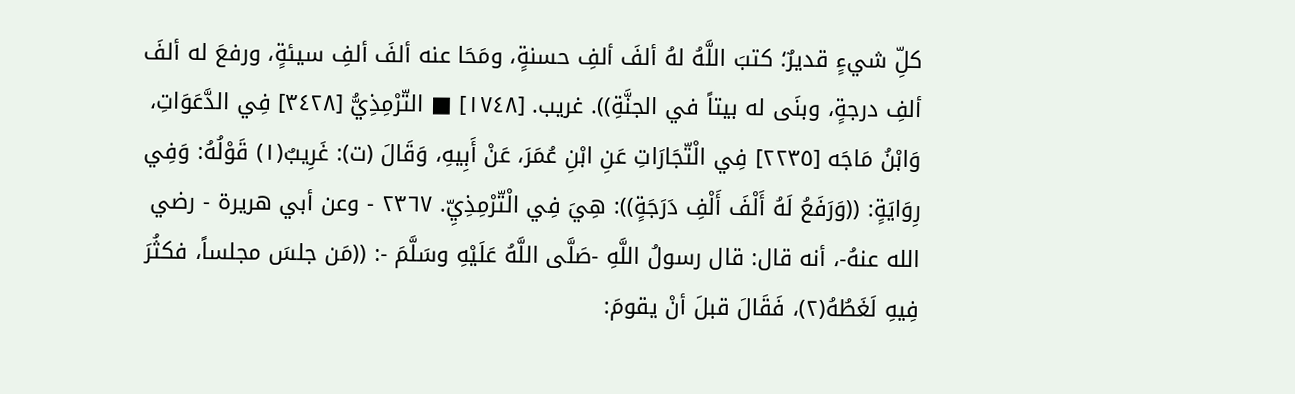كلِّ شيءٍ قديرٌ؛ كتبَ اللَّهُ لهُ ألفَ ألفِ حسنةٍ، ومَحَا عنه ألفَ ألفِ سيئةٍ، ورفعَ له ألفَ ألفِ درجةٍ، وبنَى له بيتاً في الجنَّةِ)). غريب. [١٧٤٨] ■ التّرْمِذِيُّ [٣٤٢٨] فِي الدَّعَوَاتِ، وَابْنُ مَاجَه [٢٢٣٥] فِي الْتّجَارَاتِ عَنِ ابْنِ عُمَرَ، عَنْ أَبِيهِ، وَقَالَ (ت): غَرِيبٌ(١) قَوْلُهُ: وَفِي رِوَايَةٍ: ((وَرَفَعُ لَهُ أَلْفَ أَلْفِ دَرَجَةٍ)): هِيَ فِي الْتّرْمِذِيِّ. ٢٣٦٧ - وعن أبي هريرة - رضي الله عنهُ-، أنه قال: قال رسولُ اللَّهِ -صَلَّى اللَّهُ عَلَيْهِ وسَلَّمَ -: ((مَن جلسَ مجلساً، فكثُرَ فِيهِ لَغَطُهُ(٢)، فَقَالَ قبلَ أنْ يقومَ: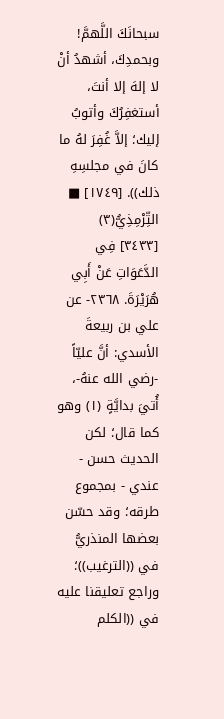سبحانَكَ اللَّهمَّ! وبحمدِكَ، أشهدُ أنْ لا إلهَ إلا أنتَ، أستغفِرُكَ وأتوبُ إليك؛ إلاَّ غُفِرَ لهُ ما كانَ في مجلسِهِ ذلك)). [١٧٤٩] ■ التِّرْمِذِيُّ(٣) [٣٤٣٣] فِي الدَّعَوَاتِ عَنْ أَبِي هُرَيْرَةَ. ٢٣٦٨- عن علي بن ربيعةَ الأسدي: أنَّ عليّاً -رضي الله عنهُ-، أُتيَ بدايَّةٍ (١) وهو كما قال؛ لكن الحديث حسن - عندي - بمجموع طرقه؛ وقد حسّن بعضها المنذريُّ في ((الترغيب))؛ وراجع تعليقنا عليه في ((الكلم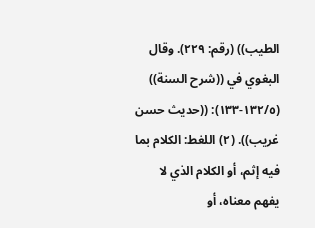الطيب)) (رقم: ٢٢٩). وقال البغوي في ((شرح السنة)) (١٣٢/٥-١٣٣): ((حديث حسن غريب)). (٢) اللغط: الكلام بما فیه إثم، أو الكلام الذي لا يفهم معناه، أو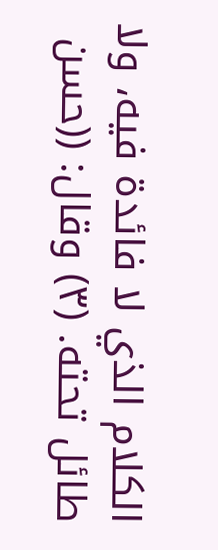الكلام الذي لا فائدة فيه، ولا طائل تحته. (٣) وقال: ((حسن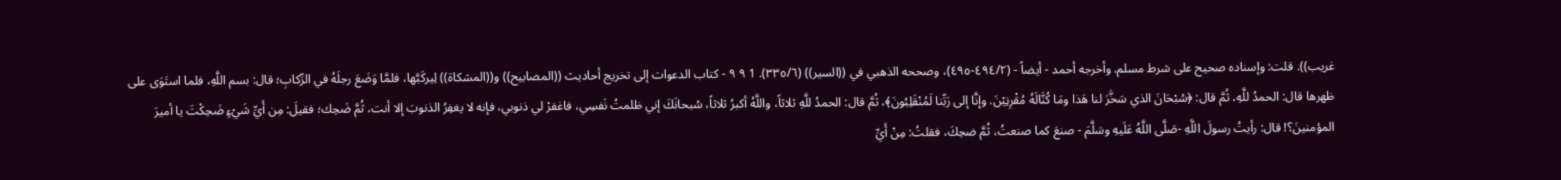غريب)). قلت: وإسناده صحيح على شرط مسلم. وأخرجه أحمد - أيضاً - (٤٩٤/٢-٤٩٥)، وصححه الذهبي في ((السير)) (٣٣٥/٦). 1 ٩ ٩ - كتاب الدعوات إلى تخريج أحاديث ((المصابيح)) و((المشكاة)) لِيركَبَّها، فلمَّا وَضَعَ رجلَهُ في الرِّكابِ؛ قال: بسم اللَّهِ، فلما استَوَى على ظهرها قال: الحمدُ للَّهِ، ثُمَّ قال: ﴿سُبْحَانَ الذي سَخَّرَ لنا هَذا ومَا كُنَّالَهُ مُقْرِنِيْنَ. وإنَّا إلى رَبِّنا لَمُنْقَلِبُونَ﴾، ثُمَّ قال: الحمدُ للَّهِ ثلاثاً، واللَّهُ أكبرُ ثلاثاً، سُبحانَكَ إني ظلمتُ نَفسِي، فاغفرْ لي ذنوبي، فإنه لا يغفِرُ الذنوبَ إلا أنت، ثُمَّ ضَحِك؛ فقيلَ: مِن أَيِّ شَيْءٍ ضَحِكْتَ يا أميرَ المؤمنينَ؟! قال: رأيتُ رسولَ اللَّهِ -صَلَّى اللَّهُ عَلَيهِ وسَلَّمَ - صنعَ كما صنعتُ، ثُمَّ ضحِكَ، فقلتُ: مِنْ أَيِّ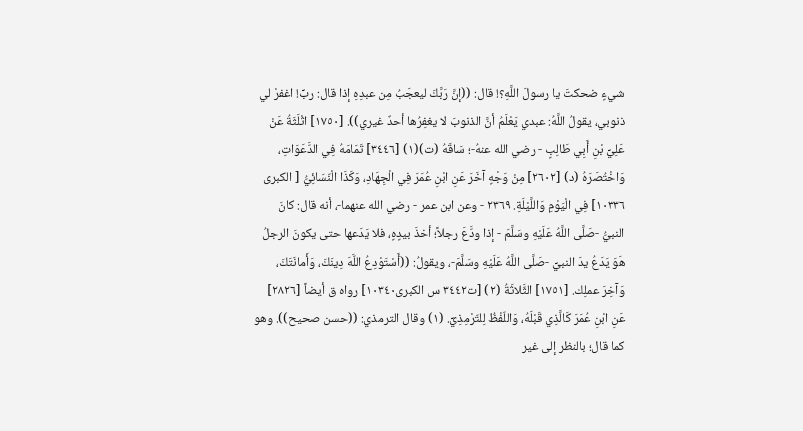شيءٍ ضحكتَ يا رسولَ اللَّهِ؟! قال: ((إنَّ رَبَّكَ ليعجَبُ مِن عبدِهِ إذا قال: ربِّ! اغفرْ لي ذنوبي، يقولُ اللَّهُ: عبدي يَعْلَمُ أنَّ الذنوبَ لا يغفِرُها أحدٌ غيري)). [١٧٥٠] اثْلَثَةُ عَنْ عَلِيِّ بْنِ أَبِي طَالِبٍ - رضي الله عنهُ-؛ سَاقَهُ (ت)(١) [٣٤٤٦] تَمَامَهُ فِي الدَّعَوَاتِ، وَاخْتُصَرَهُ (د) [٢٦٠٢] مِنْ وَجْهٍ آخَرَ عَنِ ابْنِ عُمَرَ فِي الْجِهَادِ، وَكَذَا الْنّسَائِيُّ [ الكبرى ١٠٣٣٦] فِي الْيَوْمِ وَاللَّيْلَةِ. ٢٣٦٩ - وعن ابن عمر - رضي الله عنهما-، أنه قال: كانَ النبيُّ -صَلَّى اللَّهُ عَلَيْهِ وسَلَّمَ - إذا ودَّعَ رجلاً؛ أخذَ بيدٍهٍ، فلا يَدَعها حتى يكونَ الرجلُ هَوَ يَدَعُ يدَ النبيِّ -صَلَّى اللَّهُ عَلَيْهِ وسَلَّمَ-، ويقولُ: ((أَسْتَوْدِعُ اللَّهَ دِينَكَ، وَأَمانَتَكَ، وَآخِرَ عملِك. [١٧٥١] الثَّلاثَةُ (٢) [ت٣٤٤٢ س الكبرى١٠٣٤٠] رواه ق أيضاً [٢٨٢٦] عَنِ ابْنِ عُمَرَ كَالَّذِي قَبْلَهُ، وَاللّفْظُ لِلتّرْمِذِيِّ. (١) وقال الترمذي: ((حسن صحيح)). وهو كما قال؛ بالنظر إلى غير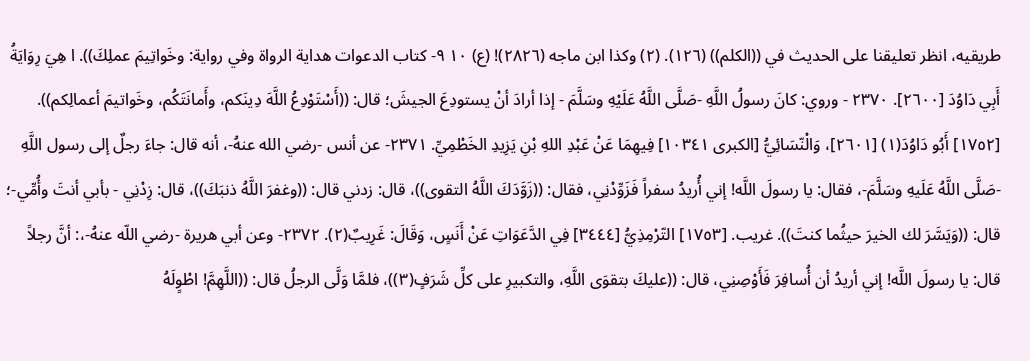طريقيه، انظر تعليقنا على الحديث في ((الكلم)) (١٢٦). (٢) وكذا ابن ماجه (٢٨٢٦)! (ع) ١٠ ٩- كتاب الدعوات هداية الرواة وفي رواية: وخَواتِیمَ عملِكَ)). ا هِيَ رِوَايَةُ أَبِي دَاوُدَ [٢٦٠٠]. ٢٣٧٠ - وروي: كانَ رسولُ اللَّهِ -صَلَّى اللَّهُ عَلَيْهِ وسَلَّمَ - إذا أرادَ أنْ يستودِعَ الجيشَ؛ قال: ((أَسْتَوْدِعُ اللَّهَ دِينَكم، وأَمانَتَكُم، وخَواتيمَ أعمالِكم)). [١٧٥٢] أَبُو دَاوُدَ(١) [٢٦٠١]، وَالْنّسَائِيُّ [الكبرى ١٠٣٤١] فِيهِمَا عَنْ عَبْدِ اللهِ بْنِ يَزِيدِ الخَطْمِيِّ. ٢٣٧١- عن أنس -رضي الله عنهُ-، أنه قال: جاءَ رجلٌ إلى رسول اللَّهِ -صَلَّى اللَّهُ عَلَيهِ وسَلَّمَ-، فقال: يا رسولَ اللَّه! إني أُريدُ سفراً فَزَوِّدْنِي، فقال: ((زَوَّدَكَ اللَّهُ التقوى))، قال: زدني قال: ((وغفرَ اللَّهُ ذنبَكَ))، قال: زِدْنِي - بأبي أنتَ وأُمِّي-؛ قال: ((وَيَسَّرَ لك الخيرَ حيثُما كنتَ)). غريب. [١٧٥٣] التّرْمِذِيُّ [٣٤٤٤] فِي الدَّعَوَاتِ عَنْ أَنَسٍ، وَقَالَ: غَرِيبٌ(٢). ٢٣٧٢- وعن أبي هريرة -رضي اللّه عنهُ-،: أنَّ رجلاً قال: يا رسولَ اللَّه! إني أريدُ أن أُسافِرَ فَأَوْصِنِي، قال: ((عليكَ بتقوَى اللَّهِ، والتكبيرِ على كلِّ شَرَفٍ(٣))، فلمَّا وَلَّى الرجلُ قال: ((اللَّهِمَّ! اطْوٍلَهُ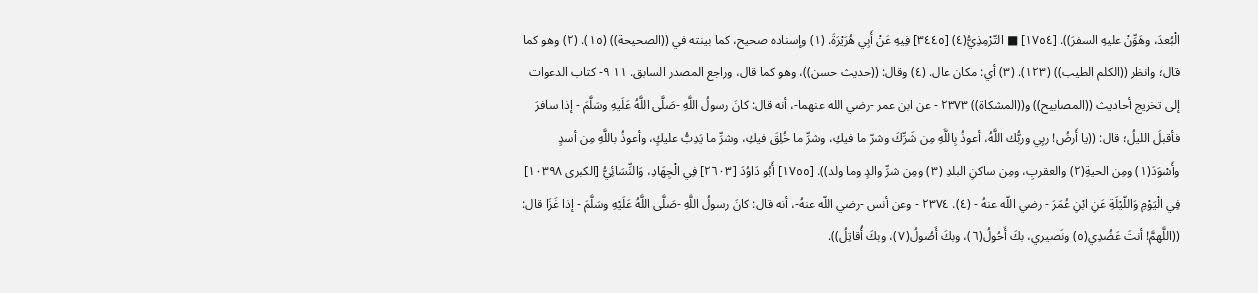الْبُعدَ، وهَوِّنْ عليهِ السفرَ)). [١٧٥٤] ■ التّرْمِذِيُّ(٤) [٣٤٤٥] فِيهِ عَنْ أَبِي هُرَيْرَةَ. (١) وإسناده صحيح، كما بينته في ((الصحيحة)) (١٥). (٢) وهو كما قال؛ وانظر ((الكلم الطيب)) (١٢٣). (٣) أي: مكان عال. (٤) وقال: ((حديث حسن))، وهو كما قال، وراجع المصدر السابق. ١١ ٩- كتاب الدعوات إلى تخريج أحاديث ((المصابيح)) و((المشكاة)) ٢٣٧٣ - عن ابن عمر -رضي الله عنهما-، أنه قال: كانَ رسولُ اللَّهِ -صَلَّى اللَّهُ عَلَيهِ وسَلَّمَ - إذا سافرَ فأقبلَ الليلُ؛ قال: ((يا أَرضُ! ربِي وربُّك اللَّهُ، أعوذُ بِاللَّهِ مِن شَرِّكَ وشرّ ما فيكِ، وشرِّ ما خُلِقَ فيكِ، وشرِّ ما يَدِبُّ عليكٍ، وأعوذُ باللَّهِ مِن أسدٍ وأَسْوَدَ(١) ومِن الحيةِ(٢) والعقربِ، ومِن ساكنِ البلدِ (٣) ومِن شرِّ والدٍ وما ولد)). [١٧٥٥] أَبُو دَاوُدَ [٢٦٠٣] فِي الْجِهَادِ، وَالنِّسَائِيُّ [الكبرى ١٠٣٩٨] فِي الْيَوْمِ وَاللّيْلَةِ عَنِ ابْنِ عُمَرَ - رضي اللّه عنهُ - (٤). ٢٣٧٤ - وعن أنس -رضي اللّه عنهُ-، أنه قال: كانَ رسولُ اللَّهِ -صَلَّى اللَّهُ عَلَيْهِ وسَلَّمَ - إذا غَزَا قال: ((اللَّهمَّ! أنتَ عَضُدِي(٥) ونَصيري، بكَ أَحُولُ(٦)، وبكَ أَصُولُ(٧)، وبكَ أُقاتِلُ)).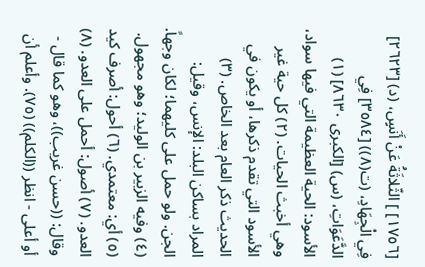[١٧٥٦] ] الثّلاثَةُ عَنْ أَنَسٍ، (د) [٢٦٢٣] فِي الْجِهَادِ، (ت(٨)) [٣٥٨٤] فِي الدَّعَوَاتِ، (س) [الكبرى ٨٦٣٠] (١) الأسود: الحية العظيمة التي فيها سواد، وهي أخبث الحيات. (٢) كل حية غير الأسود التي تقدم ذكرها، أو يكون في الحديث ذكر العام بعد الخاص. (٣) المراد بساكن البلد: الإنس، وقيل: الجن. ولو حمل على كليهما؛ لكان وجهاً. (٤) وفيه الزبير بن الوليد؛ وهو مجهول. (٥) أي: معتمدي. (٦) أحول: أصرف كيد العدو. (٧) أصول: أحمل على العدو. (٨) وقال: ((حسن غريب))، وهو كما قال - أو أعلى - انظر ((الكلم)) (٧٥). وأعلم أن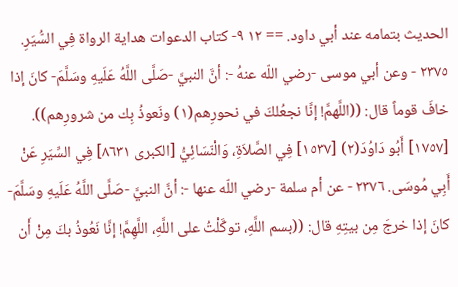الحديث بتمامه عند أبي داود. == ١٢ ٩- كتاب الدعوات هداية الرواة فِي السُّیَرِ. ٢٣٧٥ - وعن أبي موسى -رضي اللّه عنهُ -: أنَّ النبيَّ -صَلَّى اللَّهُ عَلَيهِ وسَلَّمَ- كانَ إذا خافَ قوماً قال: ((اللَّهمَّ! إنَّا نجعُلكَ في نحورِهم(١) ونَعوذُ بِك من شرورِهم)). [١٧٥٧] أَبُو دَاوُدَ(٢) [١٥٣٧] فِي الصَّلاَةِ، وَالْنّسَائِيُّ [الكبرى ٨٦٣١] فِي السِّيَرِ عَنْ أَبِي مُوسَى. ٢٣٧٦ - عن أم سلمة -رضي اللّه عنها -: أنَّ النبيَّ -صَلَّى اللَّهُ عَلَيهِ وسَلَّمَ- كانَ إذا خرجَ مِن بيتِهِ قال: ((بسم اللَّهِ، توكَّلْتُ على اللَّهِ، اللَّهِمَّ! إنَّا نَعُوذُ بكَ مِنْ أَن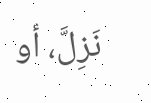نَزِلَّ، أو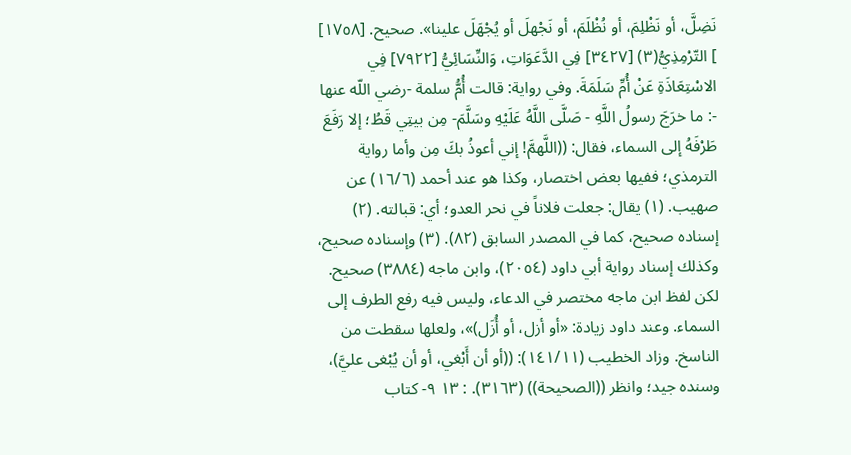نَضِلَّ، أو نَظْلِمَ، أو نُظْلَمَ، أو نَجْهلَ أو يُجْهَلَ علينا». صحيح. [١٧٥٨] ] التّرْمِذِيُّ(٣) [٣٤٢٧] فِي الدَّعَوَاتِ، وَالنِّسَائِيُّ [٧٩٢٢] فِي الاسْتِعَاذَةِ عَنْ أُمِّ سَلَمَةَ. وفي رواية: قالت أُمُّ سلمة -رضي اللّه عنها -: ما خرَجَ رسولُ اللَّهِ - صَلَّى اللَّهُ عَلَيْهِ وسَلَّمَ- مِن بيتِي قَطُ؛ إلا رَفَعَ طَرْفَهُ إلى السماء، فقال: ((اللَّهمَّ! إني أعوذُ بكَ مِن وأما رواية الترمذي؛ ففيها بعض اختصار، وكذا هو عند أحمد (١٦/٦) عن صهيب. (١) يقال: جعلت فلاناً في نحر العدو؛ أي: قبالته. (٢) إسناده صحيح، كما في المصدر السابق (٨٢). (٣) وإسناده صحيح، وكذلك إسناد رواية أبي داود (٢٠٥٤)، وابن ماجه (٣٨٨٤) صحيح. لكن لفظ ابن ماجه مختصر في الدعاء، وليس فيه رفع الطرف إلى السماء. وعند داود زيادة: «أو أزل، أو أُزَل)»، ولعلها سقطت من الناسخ. وزاد الخطيب (١٤١/١١): ((أو أن أَبْغي، أو أن يُبْغى عليَّ)، وسنده جيد؛ وانظر ((الصحيحة)) (٣١٦٣). : ١٣ ٩- كتاب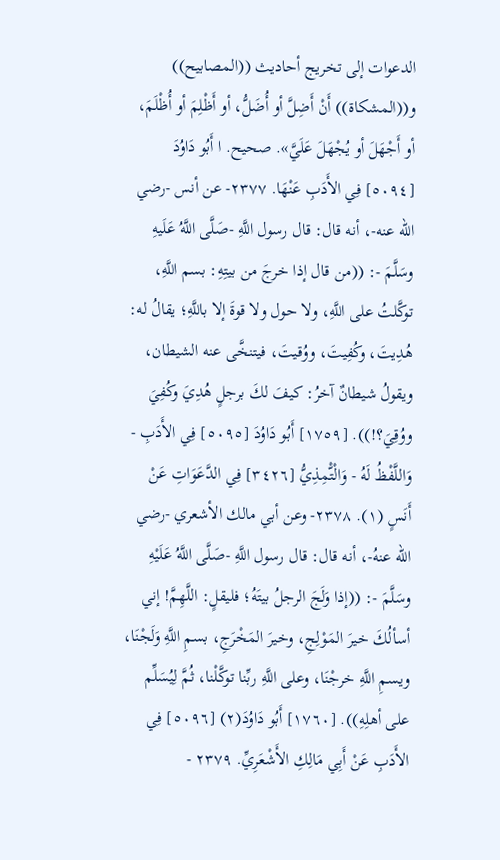الدعوات إلى تخريج أحاديث ((المصابيح)) و((المشكاة)) أَنْ أَضِلَّ أو أُضَلُّ، أو أَظْلِمَ أو أُظْلَمَ، أو أَجْهَلَ أو يُجْهَلَ عَلَيَّ». صحيح. ا أَبُو دَاوُدَ [٥٠٩٤] فِي الأَدَبِ عَنْهَا. ٢٣٧٧- عن أنس -رضي اللّه عنه-، أنه قال: قال رسول اللَّهِ -صَلَّى اللَّهُ عَلَيهِ وسَلَّمَ -: ((من قال إذا خرجَ من بيتِهِ: بسم اللَّهِ، توكَّلتُ على اللَّهِ، ولا حول ولا قوةَ إلا باللَّهِ؛ يقالُ له: هُدِيتَ، وكُفِيتَ، ووُقيتَ، فيتنخَّى عنه الشيطان، ويقولُ شيطانٌ آخرُ: كيفَ لكَ برجلٍ هُدِيَ وكُفِيَ ووُقِيَ؟!)). [١٧٥٩] أَبُو دَاوُدَ [٥٠٩٥] فِي الأَدَبِ - وَاللَّفْظُ لَهُ - وَالْتّْمِذِيُّ [٣٤٢٦] فِي الدَّعَوَاتِ عَنْ أَنَسٍ (١). ٢٣٧٨- وعن أبي مالك الأشعري -رضي اللّه عنهُ-، أنه قال: قال رسول اللَّهِ -صَلَّى اللَّهُ عَلَيْهِ وسَلَّمَ -: ((إذا وَلَجَ الرجلُ بيتَهُ؛ فليقلٍ: اللَّهِمَّ! إني أسألُكَ خيرَ المَوْلِجِ، وخيرَ المَخْرَجِ، بسمِ اللَّهِ وَلَجْنَا، ويسمِ اللَّهِ خرجْنَا، وعلى اللَّهِ ربِّنا توكَّلْنا، ثُمَّ لِيُسَلِّم على أهلِهِ)). [١٧٦٠] أَبُو دَاوُدَ(٢) [٥٠٩٦] فِي الأَدَبِ عَنْ أَبِي مَالِكِ الأَشْعَرِيِّ. ٢٣٧٩ -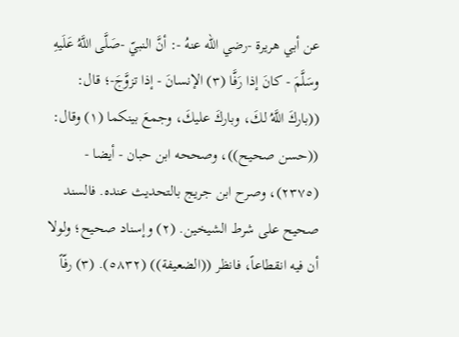عن أبي هريرة -رضي اللّه عنهُ -: أنَّ النبيّ -صَلَّى اللَّهُ عَلَيهِ وسَلَّمَ - كانَ إذا رَفَّا (٣) الإنسانَ - إذا تزوَّجَ-؛ قال: ((باركَ اللَّهُ لكَ، وباركَ عليكَ، وجمعَ بينكما (١) وقال: ((حسن صحيح))، وصححه ابن حبان - أيضا - (٢٣٧٥)، وصرح ابن جريج بالتحديث عنده. فالسند صحيح على شرط الشيخين. (٢) وإسناد صحيح؛ ولولا أن فيه انقطاعاً، فانظر ((الضعيفة)) (٥٨٣٢). (٣) رفّاً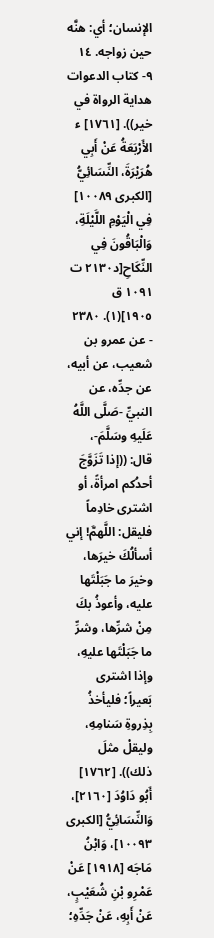الإنسان؛ أي: هنَّه حین زواجه. ١٤ ٩- كتاب الدعوات هداية الرواة في خير)). [١٧٦١] ء الأَرْبَعَةُ عَنْ أَبِي هُرَيْرَةَ، النِّسَائِيُّ [الكبرى ١٠٠٨٩] فِي الْيَوْمِ اللَّيْلَةِ، وَالْبَاقُونَ فِي النِّكَاحِ[د٢١٣٠ ت ١٠٩١ ق ١٩٠٥](١). ٢٣٨٠ - عن عمرو بن شعيب، عن أبيه، عن جدِّه، عن النبيِّ -صَلَّى اللَّهُ عَلَيهِ وسَلَّمَ-، قال: ((إذا تَزَوَّجَ أحدُكم امرأةً، أو اشترى خادِماً فليقل: اللَّهمَّ! إني أسألُكَ خيرَها، وخيرَ ما جَبَلْتَها عليه، وأعوذُ بكَ مِنْ شرِّها، وشرِّ ما جَبَلْتَها عليهِ، وإذا اشترى بَعيراً؛ فليأخذُ بِذِروةِ سَنامِهِ، وليقلْ مثلَ ذلك)). [١٧٦٢] أَبُو دَاوُدَ [٢١٦٠]، وَالنِّسَائِيُّ [الكبرى ١٠٠٩٣]، وَابْنُ مَاجَه [١٩١٨] عَنْ عَمْرِو بْنِ شُعَيْبٍ، عَنْ أَبِهِ، عَنْ جَدِّهِ؛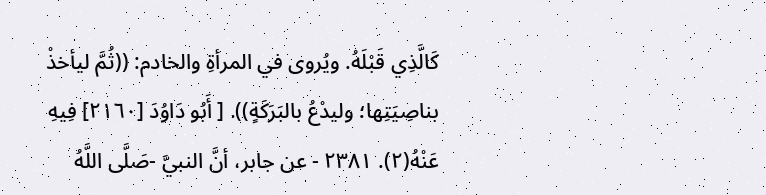كَالَّذِي قَبْلَهُ. ويُروى في المرأةِ والخادم: ((ثُمَّ ليأخذْ بناصِيَتِها؛ وليدْعُ بالبَرَكَةٍ)). [ أَبُو دَاوُدَ [٢١٦٠] فِيهِ عَنْهُ(٢). ٢٣٨١ - عن جابر، أنَّ النبيَّ -صَلَّى اللَّهُ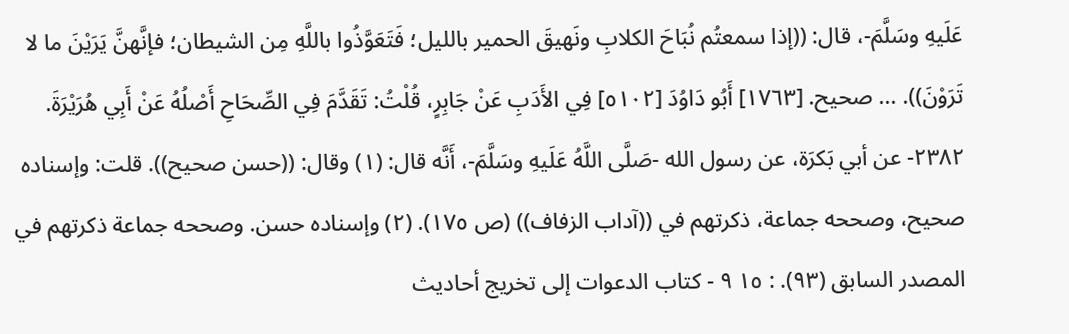عَلَيهِ وسَلَّمَ-، قال: ((إذا سمعتُم نُبَاحَ الكلابِ ونَهيقَ الحمير بالليل؛ فَتَعَوَّذُوا باللَّهِ مِن الشيطان؛ فإنَّهنَّ يَرَيْنَ ما لا تَرَوْنَ)). ... صحيح. [١٧٦٣] أَبُو دَاوُدَ [٥١٠٢] فِي الأَدَبِ عَنْ جَابِرٍ، قُلْتُ: تَقَدَّمَ فِي الصِّحَاحِ أَصْلُهُ عَنْ أَبِي هُرَيْرَةَ. ٢٣٨٢- عن أبي بَكرَة، عن رسول الله -صَلَّى اللَّهُ عَلَيهِ وسَلَّمَ-، أَنَّه قال: (١) وقال: ((حسن صحیح)). قلت: وإسناده صحيح، وصححه جماعة، ذكرتهم في ((آداب الزفاف)) (ص ١٧٥). (٢) وإسناده حسن. وصححه جماعة ذكرتهم في المصدر السابق (٩٣). : ١٥ ٩ - كتاب الدعوات إلى تخريج أحاديث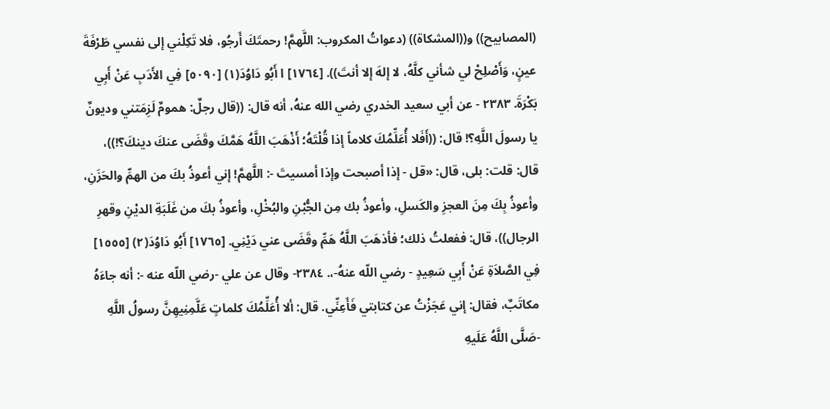(المصابيح)) و((المشكاة)) (دعواتُ المكروب: اللَّهمَّ! رحمتَكَ أَرجُو، فلا تَكِلْني إلى نفسي طَرْفَةَ عينٍ، وَأَصْلِحْ لي شأني كلَّهُ، لا إلهَ إلا أنتَ)). [١٧٦٤] ا أَبُو دَاوُدَ(١) [٥٠٩٠] فِي الأَدَبِ عَنْ أَبِي بَكْرَةَ. ٢٣٨٣ - عن أبي سعيد الخدري رضي الله عنهُ، أنه قال: ((قال رجلٌ: همومٌ لَزِمَتني وديونٌ يا رسولَ اللَّهِ؟! قال: ((أَفَلا أُعَلِّمُكَ كلاماً إذا قُلْتَهُ؛ أَذْهَبَ اللَّهُ هَمَّكَ وقَضَى عنكَ دينكَ؟!))، قال: قلت: بلى، قال: «قل - إذا أصبحت وإذا أمسيتَ -: اللَّهمَّ! إني أعوذُ بكَ من الهمِّ والحَزَنِ، وأعوذُ بِكَ مِنَ العجزِ والكَسلِ، وأعوذُ بك مِن الجُّبْنِ والبُخْلِ، وأعوذُ بكَ من غَلَبَةِ الديْنِ وقهرِ الرجال))، قال: ففعلتُ ذلك؛ فأذهَبَ اللَّهُ هَمِّ وقَضَى عني دَيْنِي. [١٧٦٥] أَبُو دَاوُدَ(٢) [١٥٥٥] فِي الصَّلاَةِ عَنْ أَبِي سَعِيدٍ - رضي اللّه عنهُ-،. ٢٣٨٤- وقال عن علي -رضي اللّه عنه -: أنه جاءَهُ مكاتَبٌ، فقال: إني عَجَزْتُ عن كتابتي فَأَعِنِّي. قال: ألا أُعَلِّمُكَ كلماتٍ عَلَّمِنِيهِنَّ رسولُ اللَّهِ -صَلَّى اللَّهُ عَلَيهِ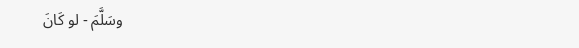وسَلَّمَ - لو كَانَ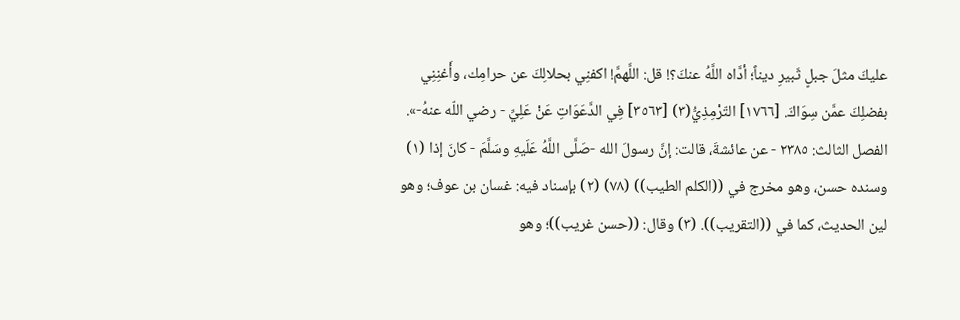عليكَ مثلَ جبلٍ ثَبيرِ ديناً؛ أدَّاه اللَّهُ عنكَ؟! قل: اللَّهمَّ! اكفنِي بحلالِكَ عن حرامِك، وأَغنِنِي بفضلِكَ عمَّن سِوَاكَ. [١٧٦٦] التّرْمِذِيُّ(٣) [٣٥٦٣] فِي الدَّعَوَاتِ عَنْ عَلِيِّ - رضي اللّه عنهُ-». الفصل الثالث: ٢٣٨٥ - عن عائشةَ، قالت: إنَّ رسولَ الله -صَلَّى اللَّهُ عَلَيهِ وسَلَّمَ - كانَ إذا (١) وسنده حسن، وهو مخرج في ((الكلم الطيب)) (٧٨) (٢) بإسناد فيه: غسان بن عوف؛ وهو لين الحديث، كما في ((التقريب)). (٣) وقال: ((حسن غريب))؛ وهو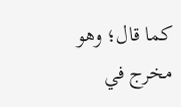كما قال؛ وهو مخرج في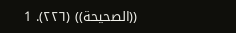((الصحيحة)) (٢٢٦). 1